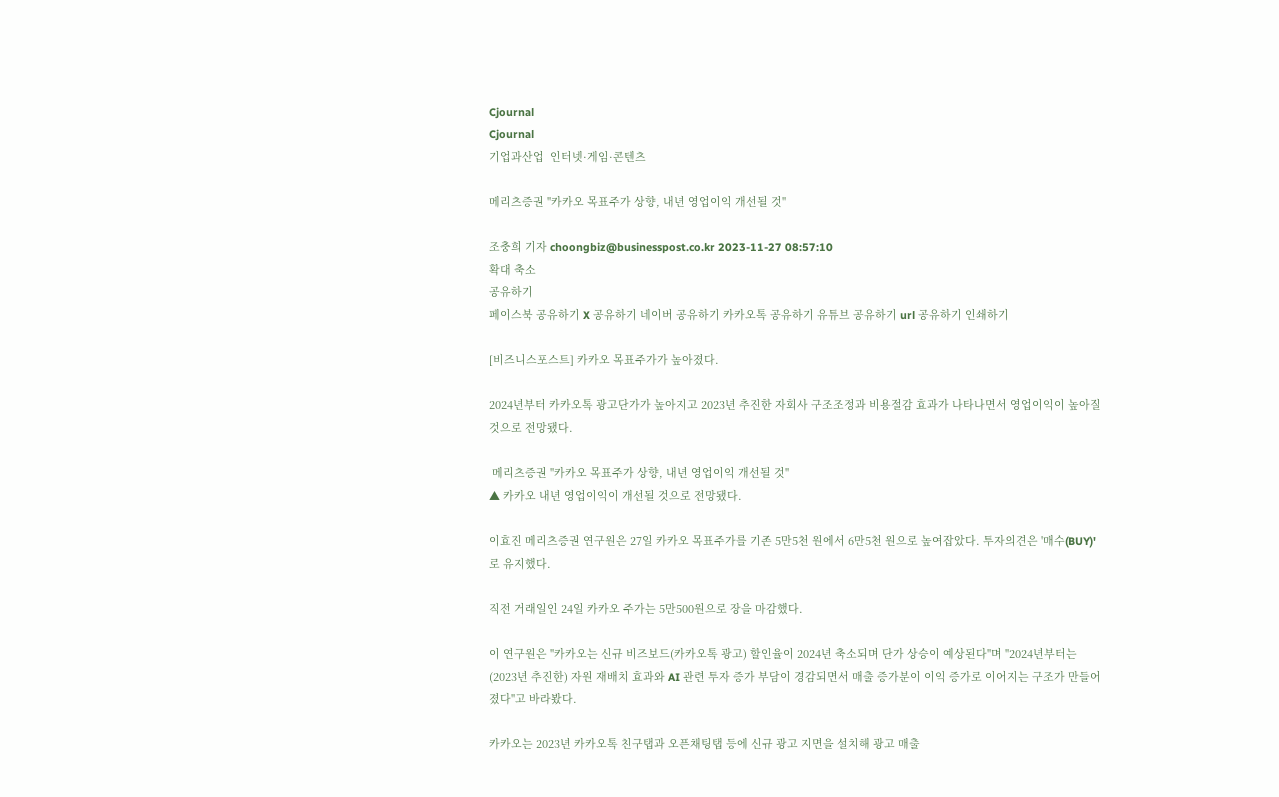Cjournal
Cjournal
기업과산업  인터넷·게임·콘텐츠

메리츠증권 "카카오 목표주가 상향, 내년 영업이익 개선될 것"

조충희 기자 choongbiz@businesspost.co.kr 2023-11-27 08:57:10
확대 축소
공유하기
페이스북 공유하기 X 공유하기 네이버 공유하기 카카오톡 공유하기 유튜브 공유하기 url 공유하기 인쇄하기

[비즈니스포스트] 카카오 목표주가가 높아졌다.

2024년부터 카카오톡 광고단가가 높아지고 2023년 추진한 자회사 구조조정과 비용절감 효과가 나타나면서 영업이익이 높아질 것으로 전망됐다.

 메리츠증권 "카카오 목표주가 상향, 내년 영업이익 개선될 것"
▲ 카카오 내년 영업이익이 개선될 것으로 전망됐다.

이효진 메리츠증권 연구원은 27일 카카오 목표주가를 기존 5만5천 원에서 6만5천 원으로 높여잡았다. 투자의견은 '매수(BUY)'로 유지했다.

직전 거래일인 24일 카카오 주가는 5만500원으로 장을 마감했다.

이 연구원은 "카카오는 신규 비즈보드(카카오톡 광고) 할인율이 2024년 축소되며 단가 상승이 예상된다"며 "2024년부터는 (2023년 추진한) 자원 재배치 효과와 AI 관련 투자 증가 부담이 경감되면서 매출 증가분이 이익 증가로 이어지는 구조가 만들어졌다"고 바라봤다.

카카오는 2023년 카카오톡 친구탭과 오픈채팅탭 등에 신규 광고 지면을 설치해 광고 매출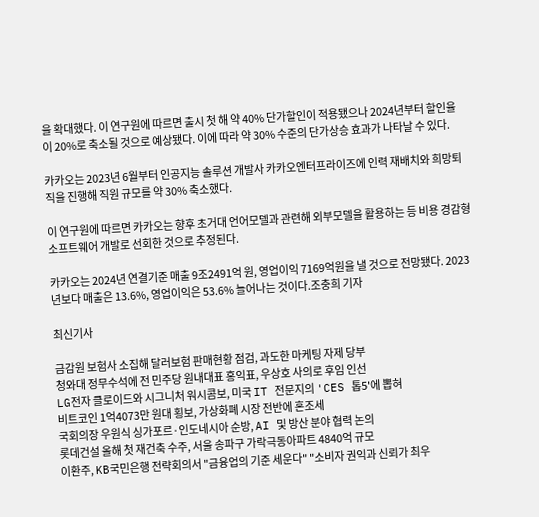을 확대했다. 이 연구원에 따르면 출시 첫 해 약 40% 단가할인이 적용됐으나 2024년부터 할인율이 20%로 축소될 것으로 예상됐다. 이에 따라 약 30% 수준의 단가상승 효과가 나타날 수 있다.

카카오는 2023년 6월부터 인공지능 솔루션 개발사 카카오엔터프라이즈에 인력 재배치와 희망퇴직을 진행해 직원 규모를 약 30% 축소했다.

이 연구원에 따르면 카카오는 향후 초거대 언어모델과 관련해 외부모델을 활용하는 등 비용 경감형 소프트웨어 개발로 선회한 것으로 추정된다.

카카오는 2024년 연결기준 매출 9조2491억 원, 영업이익 7169억원을 낼 것으로 전망됐다. 2023년보다 매출은 13.6%, 영업이익은 53.6% 늘어나는 것이다.조충희 기자

최신기사

금감원 보험사 소집해 달러보험 판매현황 점검, 과도한 마케팅 자제 당부
청와대 정무수석에 전 민주당 원내대표 홍익표, 우상호 사의로 후임 인선
LG전자 클로이드와 시그니처 워시콤보, 미국 IT 전문지의 'CES 톱5'에 뽑혀
비트코인 1억4073만 원대 횡보, 가상화폐 시장 전반에 혼조세
국회의장 우원식 싱가포르·인도네시아 순방, AI 및 방산 분야 협력 논의
롯데건설 올해 첫 재건축 수주, 서울 송파구 가락극동아파트 4840억 규모
이환주, KB국민은행 전략회의서 "금융업의 기준 세운다" "소비자 권익과 신뢰가 최우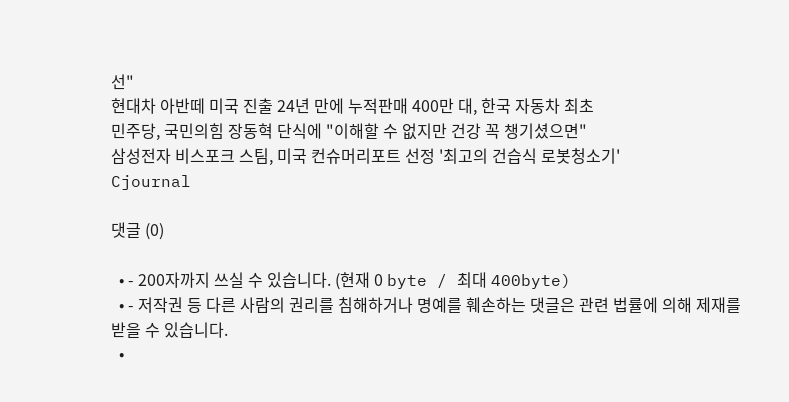선"
현대차 아반떼 미국 진출 24년 만에 누적판매 400만 대, 한국 자동차 최초
민주당, 국민의힘 장동혁 단식에 "이해할 수 없지만 건강 꼭 챙기셨으면"
삼성전자 비스포크 스팀, 미국 컨슈머리포트 선정 '최고의 건습식 로봇청소기'
Cjournal

댓글 (0)

  • - 200자까지 쓰실 수 있습니다. (현재 0 byte / 최대 400byte)
  • - 저작권 등 다른 사람의 권리를 침해하거나 명예를 훼손하는 댓글은 관련 법률에 의해 제재를 받을 수 있습니다.
  •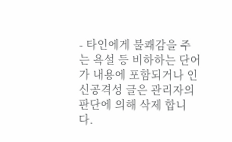- 타인에게 불쾌감을 주는 욕설 등 비하하는 단어가 내용에 포함되거나 인신공격성 글은 관리자의 판단에 의해 삭제 합니다.